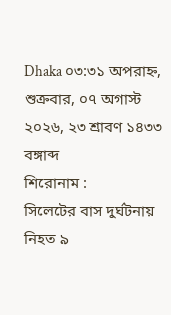Dhaka ০৩:৩১ অপরাহ্ন, শুক্রবার, ০৭ অগাস্ট ২০২৬, ২৩ শ্রাবণ ১৪৩৩ বঙ্গাব্দ
শিরোনাম :
সিলেটের বাস দুর্ঘটনায় নিহত ৯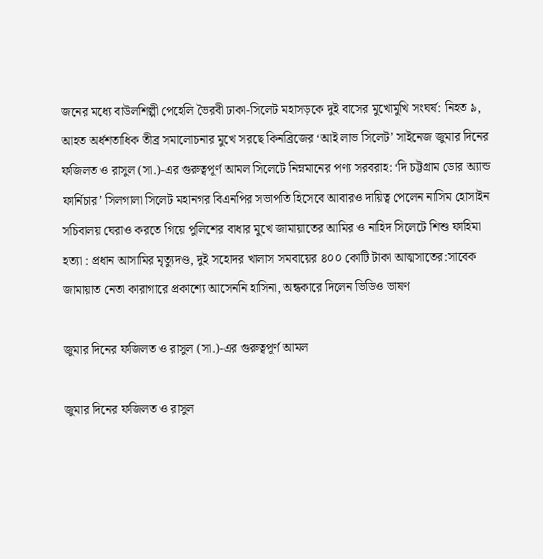জনের মধ্যে বাউলশিল্পী পেহেলি ভৈরবী ঢাকা-সিলেট মহাসড়কে দুই বাসের মুখোমুখি সংঘর্ষ: নিহত ৯, আহত অর্ধশতাধিক তীব্র সমালোচনার মুখে সরছে কিনব্রিজের ‘আই লাভ সিলেট’ সাইনেজ জুমার দিনের ফজিলত ও রাসুল (সা.)-এর গুরুত্বপূর্ণ আমল সিলেটে নিম্নমানের পণ্য সরবরাহ: ‘দি চট্টগ্রাম ডোর অ্যান্ড ফার্নিচার’ সিলগালা সিলেট মহানগর বিএনপির সভাপতি হিসেবে আবারও দায়িত্ব পেলেন নাসিম হোসাইন সচিবালয় ঘেরাও করতে গিয়ে পুলিশের বাধার মুখে জামায়াতের আমির ও নাহিদ সিলেটে শিশু ফাহিমা হত্যা : প্রধান আসামির মৃত্যুদণ্ড, দুই সহোদর খালাস সমবায়ের ৪০০ কোটি টাকা আত্মসাতের:সাবেক জামায়াত নেতা কারাগারে প্রকাশ্যে আসেননি হাসিনা, অন্ধকারে দিলেন ভিডিও ভাষণ

জুমার দিনের ফজিলত ও রাসুল (সা.)-এর গুরুত্বপূর্ণ আমল

জুমার দিনের ফজিলত ও রাসুল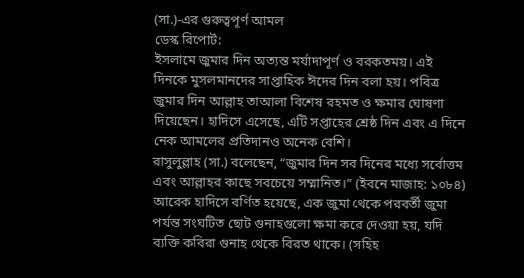(সা.)-এর গুরুত্বপূর্ণ আমল
ডেস্ক রিপোর্ট:
ইসলামে জুমার দিন অত্যন্ত মর্যাদাপূর্ণ ও বরকতময়। এই দিনকে মুসলমানদের সাপ্তাহিক ঈদের দিন বলা হয়। পবিত্র জুমার দিন আল্লাহ তাআলা বিশেষ রহমত ও ক্ষমার ঘোষণা দিয়েছেন। হাদিসে এসেছে, এটি সপ্তাহের শ্রেষ্ঠ দিন এবং এ দিনে নেক আমলের প্রতিদানও অনেক বেশি।
রাসুলুল্লাহ (সা.) বলেছেন, “জুমার দিন সব দিনের মধ্যে সর্বোত্তম এবং আল্লাহর কাছে সবচেয়ে সম্মানিত।” (ইবনে মাজাহ: ১০৮৪)
আরেক হাদিসে বর্ণিত হয়েছে, এক জুমা থেকে পরবর্তী জুমা পর্যন্ত সংঘটিত ছোট গুনাহগুলো ক্ষমা করে দেওয়া হয়, যদি ব্যক্তি কবিরা গুনাহ থেকে বিরত থাকে। (সহিহ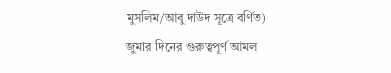মুসলিম/আবু দাউদ সূত্রে বর্ণিত)
জুমার দিনের গুরুত্বপূর্ণ আমল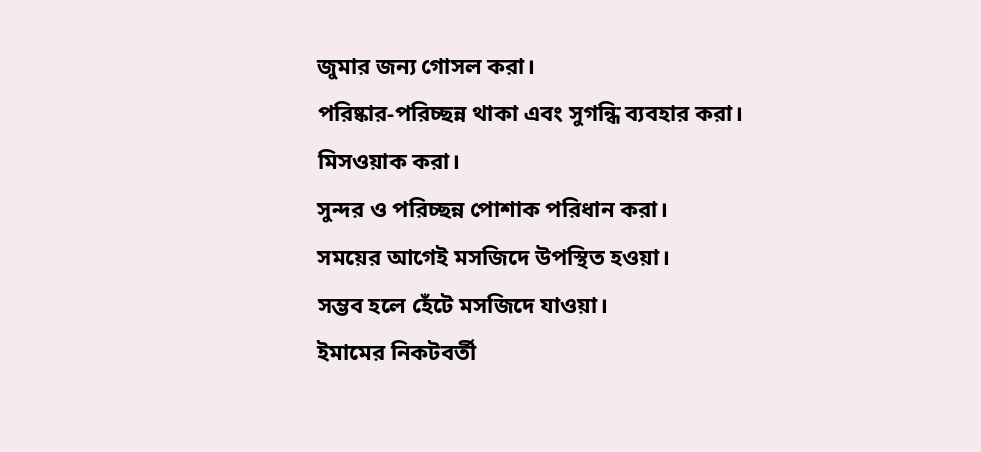জুমার জন্য গোসল করা।
পরিষ্কার-পরিচ্ছন্ন থাকা এবং সুগন্ধি ব্যবহার করা।
মিসওয়াক করা।
সুন্দর ও পরিচ্ছন্ন পোশাক পরিধান করা।
সময়ের আগেই মসজিদে উপস্থিত হওয়া।
সম্ভব হলে হেঁটে মসজিদে যাওয়া।
ইমামের নিকটবর্তী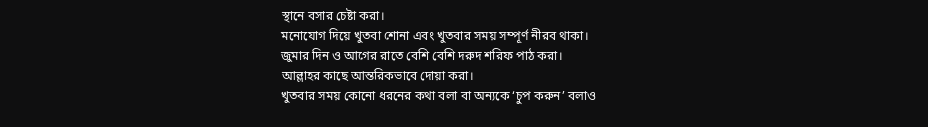স্থানে বসার চেষ্টা করা।
মনোযোগ দিয়ে খুতবা শোনা এবং খুতবার সময় সম্পূর্ণ নীরব থাকা।
জুমার দিন ও আগের রাতে বেশি বেশি দরুদ শরিফ পাঠ করা।
আল্লাহর কাছে আন্তরিকভাবে দোয়া করা।
খুতবার সময় কোনো ধরনের কথা বলা বা অন্যকে ‘চুপ করুন’ বলাও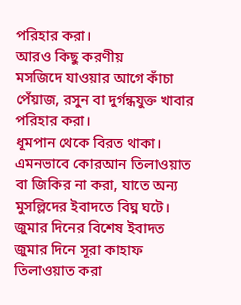পরিহার করা।
আরও কিছু করণীয়
মসজিদে যাওয়ার আগে কাঁচা পেঁয়াজ, রসুন বা দুর্গন্ধযুক্ত খাবার পরিহার করা।
ধূমপান থেকে বিরত থাকা।
এমনভাবে কোরআন তিলাওয়াত বা জিকির না করা, যাতে অন্য মুসল্লিদের ইবাদতে বিঘ্ন ঘটে।
জুমার দিনের বিশেষ ইবাদত
জুমার দিনে সূরা কাহাফ তিলাওয়াত করা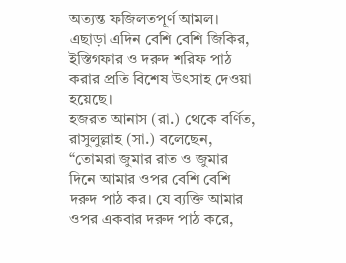অত্যন্ত ফজিলতপূর্ণ আমল। এছাড়া এদিন বেশি বেশি জিকির, ইস্তিগফার ও দরুদ শরিফ পাঠ করার প্রতি বিশেষ উৎসাহ দেওয়া হয়েছে।
হজরত আনাস (রা.) থেকে বর্ণিত, রাসুলুল্লাহ (সা.) বলেছেন, “তোমরা জুমার রাত ও জুমার দিনে আমার ওপর বেশি বেশি দরুদ পাঠ কর। যে ব্যক্তি আমার ওপর একবার দরুদ পাঠ করে,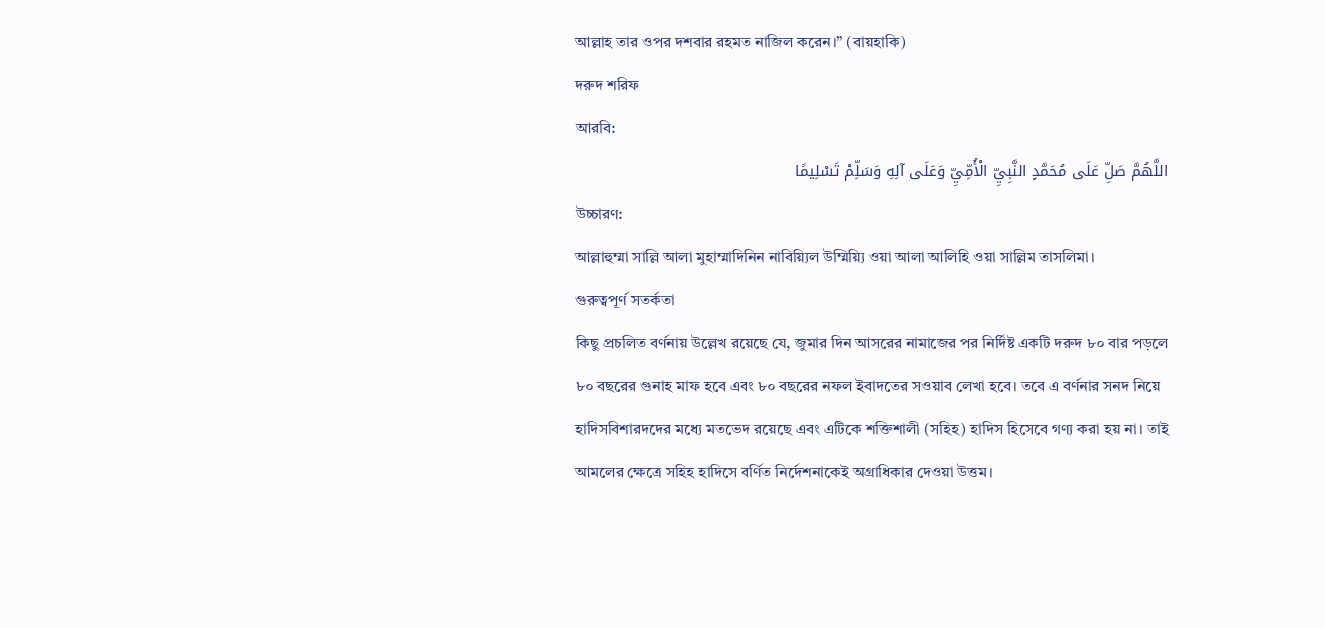আল্লাহ তার ওপর দশবার রহমত নাজিল করেন।” (বায়হাকি)
দরুদ শরিফ
আরবি:
اللَّهُمَّ صَلِّ عَلَى مُحَمَّدٍ النَّبِيِّ الْأُمِّيِّ وَعَلَى آلِهِ وَسَلِّمْ تَسْلِيمًا
উচ্চারণ:
আল্লাহুম্মা সাল্লি আলা মুহাম্মাদিনিন নাবিয়্যিল উম্মিয়্যি ওয়া আলা আলিহি ওয়া সাল্লিম তাসলিমা।
গুরুত্বপূর্ণ সতর্কতা
কিছু প্রচলিত বর্ণনায় উল্লেখ রয়েছে যে, জুমার দিন আসরের নামাজের পর নির্দিষ্ট একটি দরুদ ৮০ বার পড়লে ৮০ বছরের গুনাহ মাফ হবে এবং ৮০ বছরের নফল ইবাদতের সওয়াব লেখা হবে। তবে এ বর্ণনার সনদ নিয়ে হাদিসবিশারদদের মধ্যে মতভেদ রয়েছে এবং এটিকে শক্তিশালী (সহিহ) হাদিস হিসেবে গণ্য করা হয় না। তাই আমলের ক্ষেত্রে সহিহ হাদিসে বর্ণিত নির্দেশনাকেই অগ্রাধিকার দেওয়া উত্তম।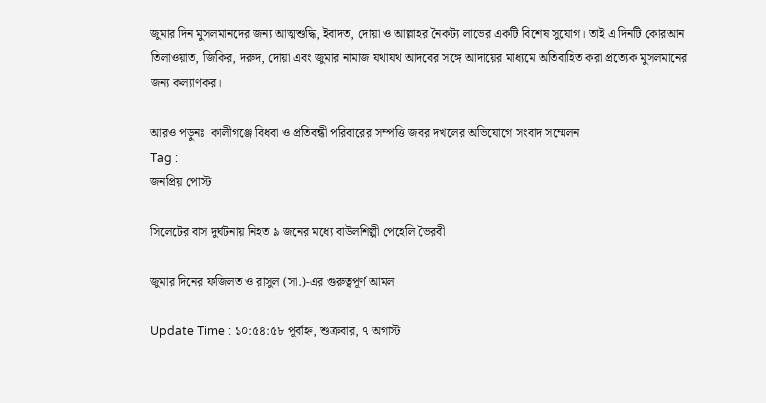জুমার দিন মুসলমানদের জন্য আত্মশুদ্ধি, ইবাদত, দোয়া ও আল্লাহর নৈকট্য লাভের একটি বিশেষ সুযোগ। তাই এ দিনটি কোরআন তিলাওয়াত, জিকির, দরুদ, দোয়া এবং জুমার নামাজ যথাযথ আদবের সঙ্গে আদায়ের মাধ্যমে অতিবাহিত করা প্রত্যেক মুসলমানের জন্য কল্যাণকর।

আরও পড়ুনঃ  কালীগঞ্জে বিধবা ও প্রতিবন্ধী পরিবারের সম্পত্তি জবর দখলের অভিযোগে সংবাদ সম্মেলন
Tag :
জনপ্রিয় পোস্ট

সিলেটের বাস দুর্ঘটনায় নিহত ৯ জনের মধ্যে বাউলশিল্পী পেহেলি ভৈরবী

জুমার দিনের ফজিলত ও রাসুল (সা.)-এর গুরুত্বপূর্ণ আমল

Update Time : ১০:৫৪:৫৮ পূর্বাহ্ন, শুক্রবার, ৭ অগাস্ট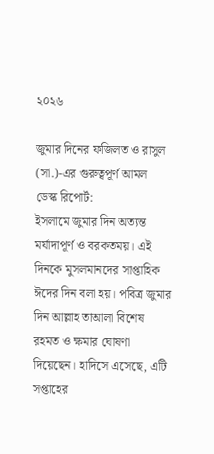২০২৬

জুমার দিনের ফজিলত ও রাসুল (সা.)-এর গুরুত্বপূর্ণ আমল
ডেস্ক রিপোর্ট:
ইসলামে জুমার দিন অত্যন্ত মর্যাদাপূর্ণ ও বরকতময়। এই দিনকে মুসলমানদের সাপ্তাহিক ঈদের দিন বলা হয়। পবিত্র জুমার দিন আল্লাহ তাআলা বিশেষ রহমত ও ক্ষমার ঘোষণা দিয়েছেন। হাদিসে এসেছে, এটি সপ্তাহের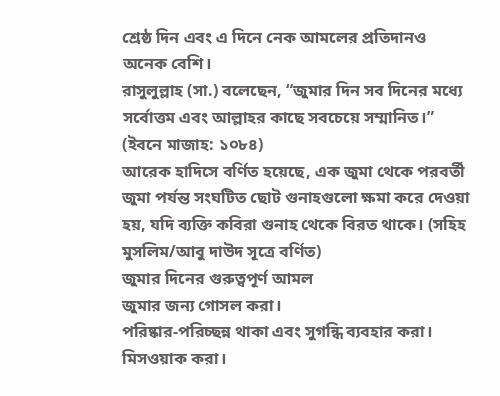শ্রেষ্ঠ দিন এবং এ দিনে নেক আমলের প্রতিদানও অনেক বেশি।
রাসুলুল্লাহ (সা.) বলেছেন, “জুমার দিন সব দিনের মধ্যে সর্বোত্তম এবং আল্লাহর কাছে সবচেয়ে সম্মানিত।” (ইবনে মাজাহ: ১০৮৪)
আরেক হাদিসে বর্ণিত হয়েছে, এক জুমা থেকে পরবর্তী জুমা পর্যন্ত সংঘটিত ছোট গুনাহগুলো ক্ষমা করে দেওয়া হয়, যদি ব্যক্তি কবিরা গুনাহ থেকে বিরত থাকে। (সহিহ মুসলিম/আবু দাউদ সূত্রে বর্ণিত)
জুমার দিনের গুরুত্বপূর্ণ আমল
জুমার জন্য গোসল করা।
পরিষ্কার-পরিচ্ছন্ন থাকা এবং সুগন্ধি ব্যবহার করা।
মিসওয়াক করা।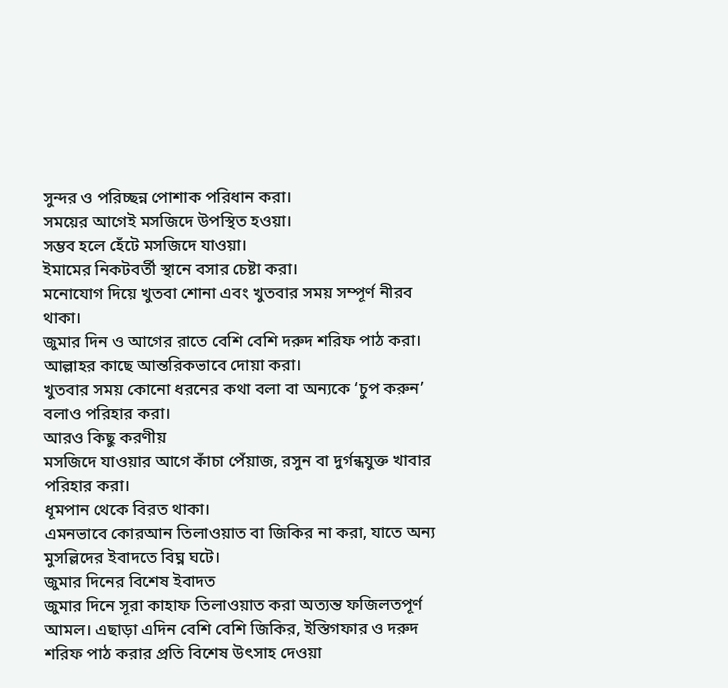সুন্দর ও পরিচ্ছন্ন পোশাক পরিধান করা।
সময়ের আগেই মসজিদে উপস্থিত হওয়া।
সম্ভব হলে হেঁটে মসজিদে যাওয়া।
ইমামের নিকটবর্তী স্থানে বসার চেষ্টা করা।
মনোযোগ দিয়ে খুতবা শোনা এবং খুতবার সময় সম্পূর্ণ নীরব থাকা।
জুমার দিন ও আগের রাতে বেশি বেশি দরুদ শরিফ পাঠ করা।
আল্লাহর কাছে আন্তরিকভাবে দোয়া করা।
খুতবার সময় কোনো ধরনের কথা বলা বা অন্যকে ‘চুপ করুন’ বলাও পরিহার করা।
আরও কিছু করণীয়
মসজিদে যাওয়ার আগে কাঁচা পেঁয়াজ, রসুন বা দুর্গন্ধযুক্ত খাবার পরিহার করা।
ধূমপান থেকে বিরত থাকা।
এমনভাবে কোরআন তিলাওয়াত বা জিকির না করা, যাতে অন্য মুসল্লিদের ইবাদতে বিঘ্ন ঘটে।
জুমার দিনের বিশেষ ইবাদত
জুমার দিনে সূরা কাহাফ তিলাওয়াত করা অত্যন্ত ফজিলতপূর্ণ আমল। এছাড়া এদিন বেশি বেশি জিকির, ইস্তিগফার ও দরুদ শরিফ পাঠ করার প্রতি বিশেষ উৎসাহ দেওয়া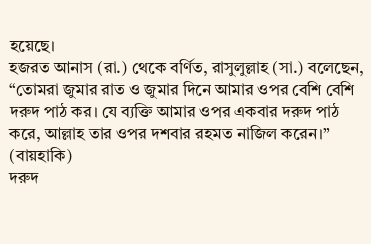হয়েছে।
হজরত আনাস (রা.) থেকে বর্ণিত, রাসুলুল্লাহ (সা.) বলেছেন, “তোমরা জুমার রাত ও জুমার দিনে আমার ওপর বেশি বেশি দরুদ পাঠ কর। যে ব্যক্তি আমার ওপর একবার দরুদ পাঠ করে, আল্লাহ তার ওপর দশবার রহমত নাজিল করেন।” (বায়হাকি)
দরুদ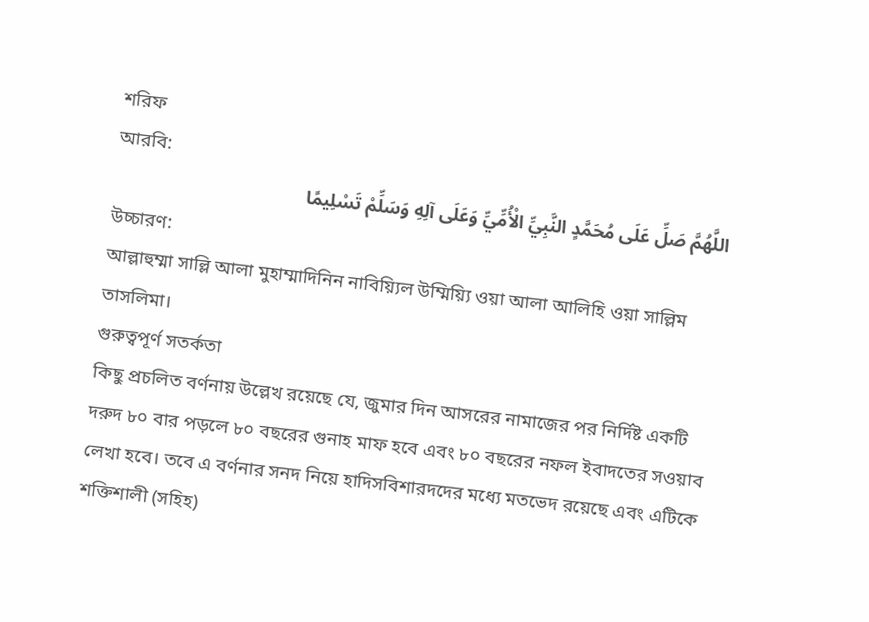শরিফ
আরবি:
اللَّهُمَّ صَلِّ عَلَى مُحَمَّدٍ النَّبِيِّ الْأُمِّيِّ وَعَلَى آلِهِ وَسَلِّمْ تَسْلِيمًا
উচ্চারণ:
আল্লাহুম্মা সাল্লি আলা মুহাম্মাদিনিন নাবিয়্যিল উম্মিয়্যি ওয়া আলা আলিহি ওয়া সাল্লিম তাসলিমা।
গুরুত্বপূর্ণ সতর্কতা
কিছু প্রচলিত বর্ণনায় উল্লেখ রয়েছে যে, জুমার দিন আসরের নামাজের পর নির্দিষ্ট একটি দরুদ ৮০ বার পড়লে ৮০ বছরের গুনাহ মাফ হবে এবং ৮০ বছরের নফল ইবাদতের সওয়াব লেখা হবে। তবে এ বর্ণনার সনদ নিয়ে হাদিসবিশারদদের মধ্যে মতভেদ রয়েছে এবং এটিকে শক্তিশালী (সহিহ)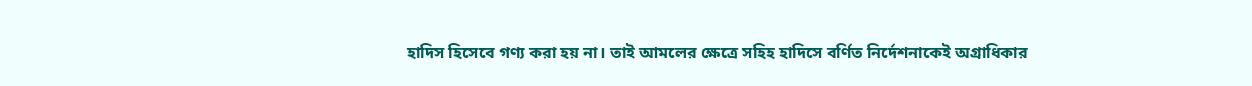হাদিস হিসেবে গণ্য করা হয় না। তাই আমলের ক্ষেত্রে সহিহ হাদিসে বর্ণিত নির্দেশনাকেই অগ্রাধিকার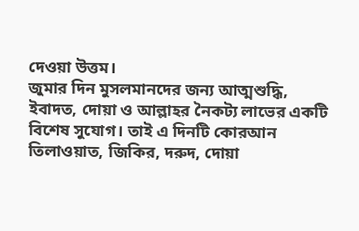দেওয়া উত্তম।
জুমার দিন মুসলমানদের জন্য আত্মশুদ্ধি, ইবাদত, দোয়া ও আল্লাহর নৈকট্য লাভের একটি বিশেষ সুযোগ। তাই এ দিনটি কোরআন তিলাওয়াত, জিকির, দরুদ, দোয়া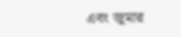এবং জুমার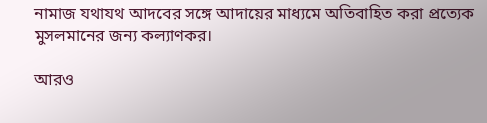নামাজ যথাযথ আদবের সঙ্গে আদায়ের মাধ্যমে অতিবাহিত করা প্রত্যেক মুসলমানের জন্য কল্যাণকর।

আরও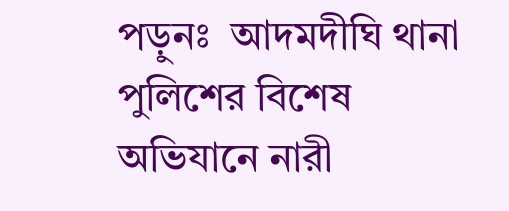পড়ুনঃ  আদমদীঘি থানা পুলিশের বিশেষ অভিযানে নারী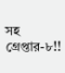সহ গ্রেপ্তার-৮!!